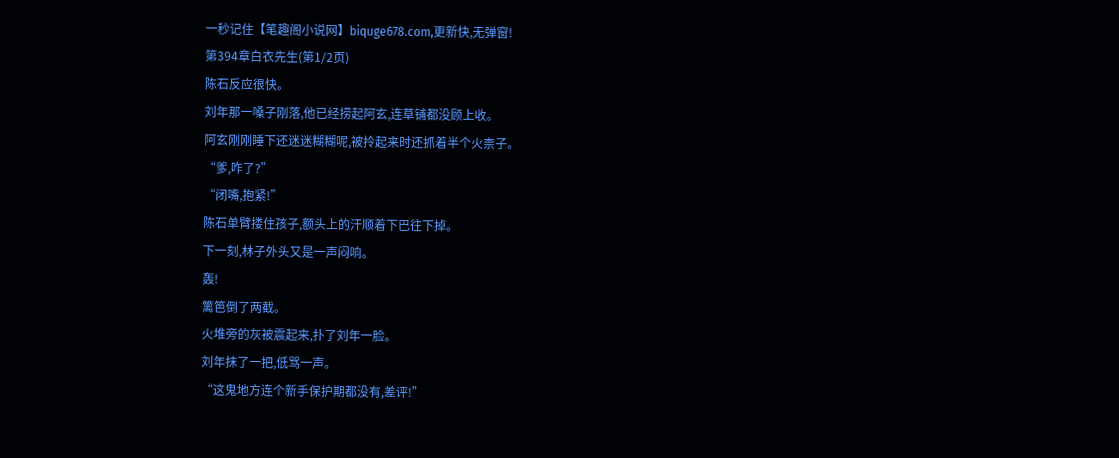一秒记住【笔趣阁小说网】biquge678.com,更新快,无弹窗!
第394章白衣先生(第1/2页)
陈石反应很快。
刘年那一嗓子刚落,他已经捞起阿玄,连草铺都没顾上收。
阿玄刚刚睡下还迷迷糊糊呢,被拎起来时还抓着半个火柰子。
“爹,咋了?”
“闭嘴,抱紧!”
陈石单臂搂住孩子,额头上的汗顺着下巴往下掉。
下一刻,林子外头又是一声闷响。
轰!
篱笆倒了两截。
火堆旁的灰被震起来,扑了刘年一脸。
刘年抹了一把,低骂一声。
“这鬼地方连个新手保护期都没有,差评!”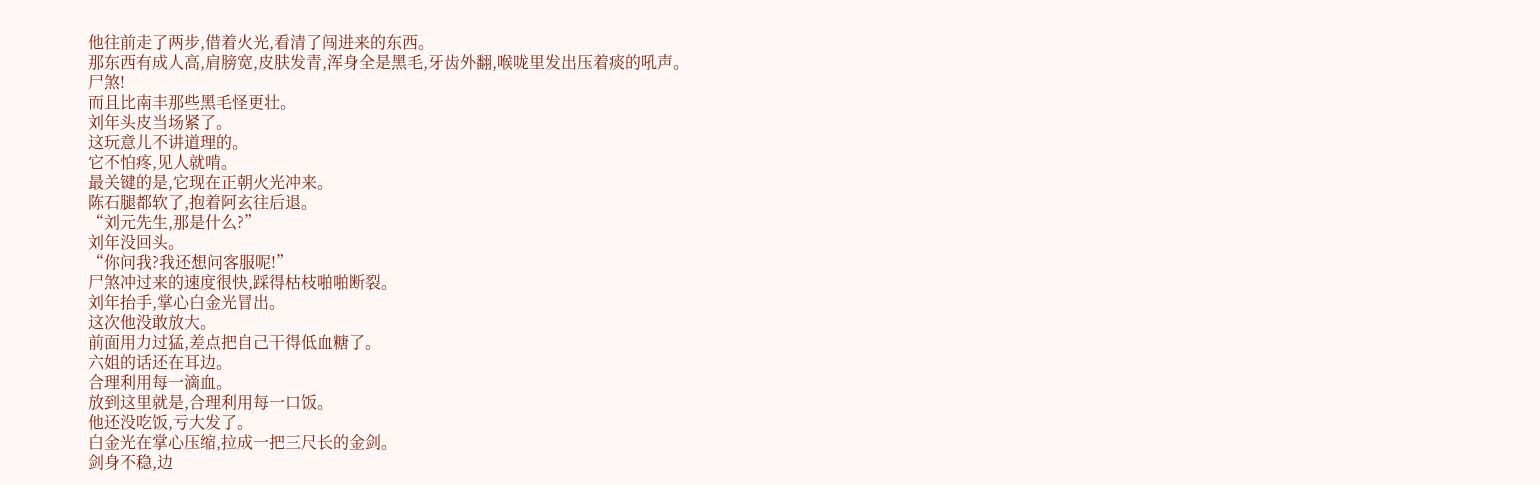他往前走了两步,借着火光,看清了闯进来的东西。
那东西有成人高,肩膀宽,皮肤发青,浑身全是黑毛,牙齿外翻,喉咙里发出压着痰的吼声。
尸煞!
而且比南丰那些黑毛怪更壮。
刘年头皮当场紧了。
这玩意儿不讲道理的。
它不怕疼,见人就啃。
最关键的是,它现在正朝火光冲来。
陈石腿都软了,抱着阿玄往后退。
“刘元先生,那是什么?”
刘年没回头。
“你问我?我还想问客服呢!”
尸煞冲过来的速度很快,踩得枯枝啪啪断裂。
刘年抬手,掌心白金光冒出。
这次他没敢放大。
前面用力过猛,差点把自己干得低血糖了。
六姐的话还在耳边。
合理利用每一滴血。
放到这里就是,合理利用每一口饭。
他还没吃饭,亏大发了。
白金光在掌心压缩,拉成一把三尺长的金剑。
剑身不稳,边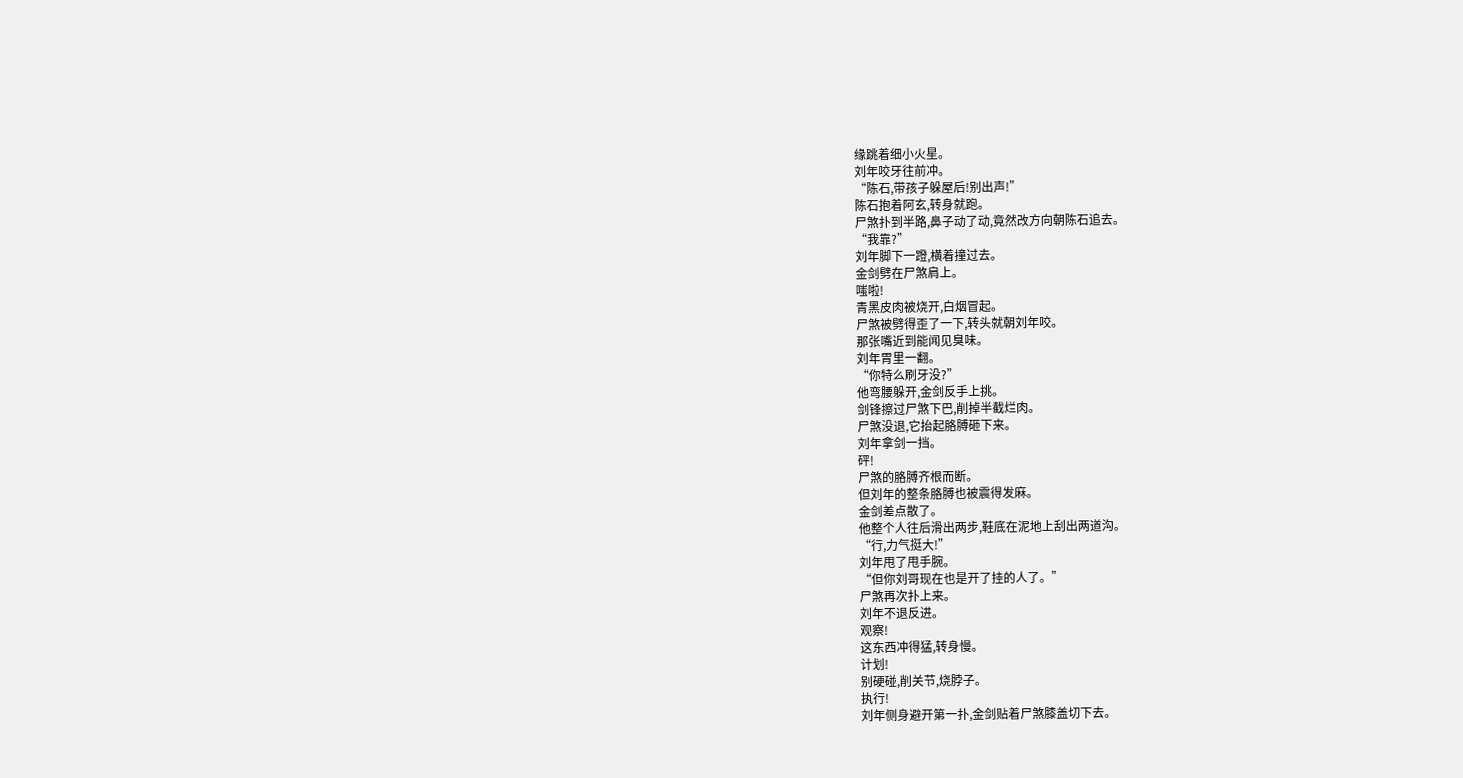缘跳着细小火星。
刘年咬牙往前冲。
“陈石,带孩子躲屋后!别出声!”
陈石抱着阿玄,转身就跑。
尸煞扑到半路,鼻子动了动,竟然改方向朝陈石追去。
“我靠?”
刘年脚下一蹬,横着撞过去。
金剑劈在尸煞肩上。
嗤啦!
青黑皮肉被烧开,白烟冒起。
尸煞被劈得歪了一下,转头就朝刘年咬。
那张嘴近到能闻见臭味。
刘年胃里一翻。
“你特么刷牙没?”
他弯腰躲开,金剑反手上挑。
剑锋擦过尸煞下巴,削掉半截烂肉。
尸煞没退,它抬起胳膊砸下来。
刘年拿剑一挡。
砰!
尸煞的胳膊齐根而断。
但刘年的整条胳膊也被震得发麻。
金剑差点散了。
他整个人往后滑出两步,鞋底在泥地上刮出两道沟。
“行,力气挺大!”
刘年甩了甩手腕。
“但你刘哥现在也是开了挂的人了。”
尸煞再次扑上来。
刘年不退反进。
观察!
这东西冲得猛,转身慢。
计划!
别硬碰,削关节,烧脖子。
执行!
刘年侧身避开第一扑,金剑贴着尸煞膝盖切下去。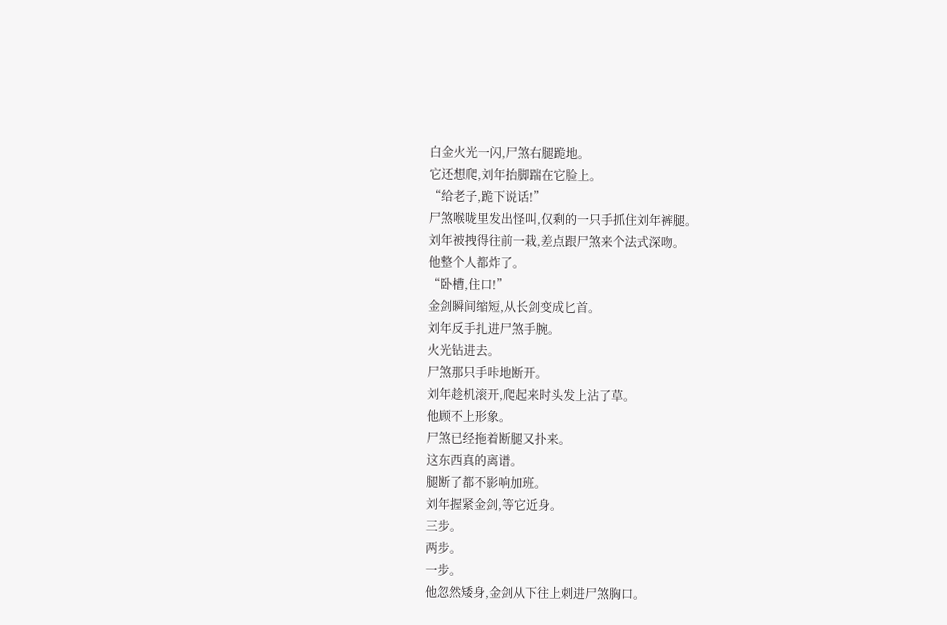白金火光一闪,尸煞右腿跪地。
它还想爬,刘年抬脚踹在它脸上。
“给老子,跪下说话!”
尸煞喉咙里发出怪叫,仅剩的一只手抓住刘年裤腿。
刘年被拽得往前一栽,差点跟尸煞来个法式深吻。
他整个人都炸了。
“卧槽,住口!”
金剑瞬间缩短,从长剑变成匕首。
刘年反手扎进尸煞手腕。
火光钻进去。
尸煞那只手咔地断开。
刘年趁机滚开,爬起来时头发上沾了草。
他顾不上形象。
尸煞已经拖着断腿又扑来。
这东西真的离谱。
腿断了都不影响加班。
刘年握紧金剑,等它近身。
三步。
两步。
一步。
他忽然矮身,金剑从下往上刺进尸煞胸口。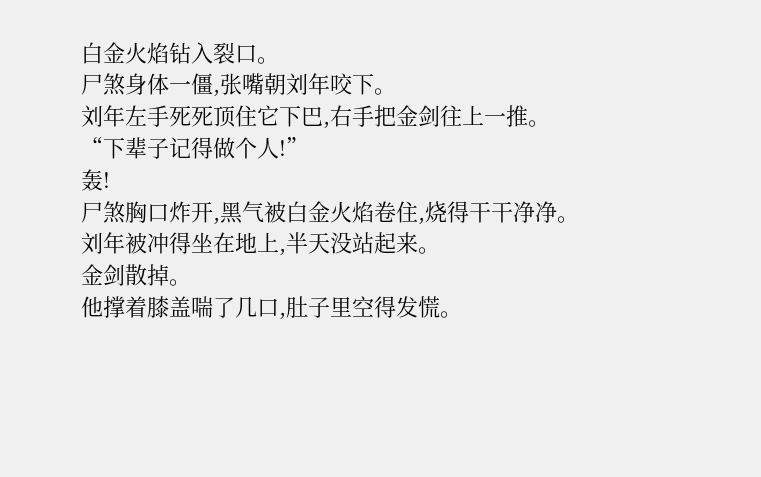白金火焰钻入裂口。
尸煞身体一僵,张嘴朝刘年咬下。
刘年左手死死顶住它下巴,右手把金剑往上一推。
“下辈子记得做个人!”
轰!
尸煞胸口炸开,黑气被白金火焰卷住,烧得干干净净。
刘年被冲得坐在地上,半天没站起来。
金剑散掉。
他撑着膝盖喘了几口,肚子里空得发慌。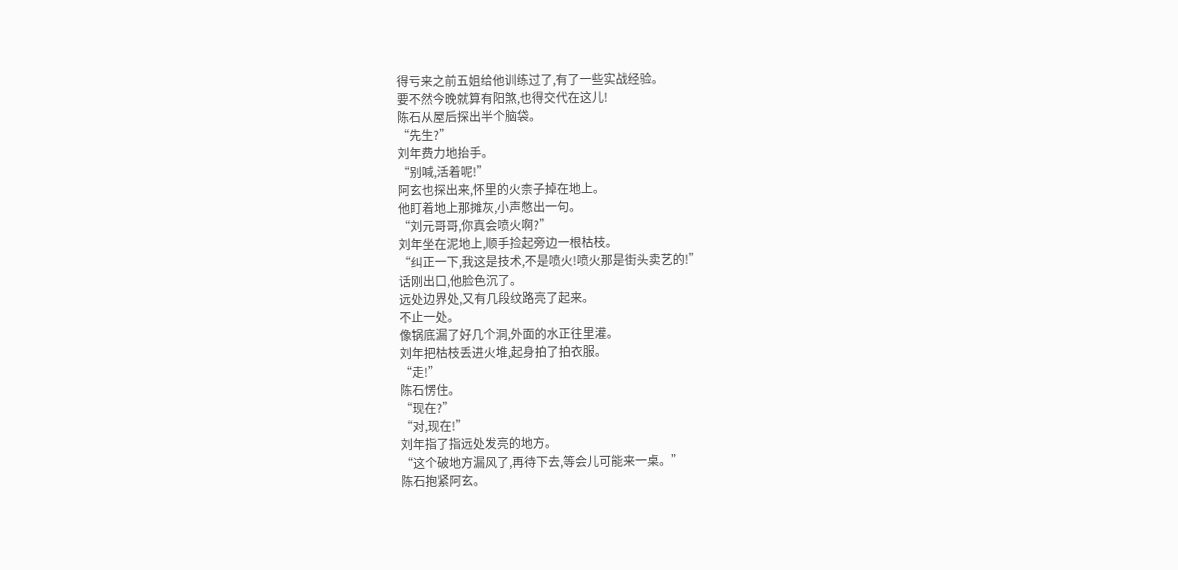得亏来之前五姐给他训练过了,有了一些实战经验。
要不然今晚就算有阳煞,也得交代在这儿!
陈石从屋后探出半个脑袋。
“先生?”
刘年费力地抬手。
“别喊,活着呢!”
阿玄也探出来,怀里的火柰子掉在地上。
他盯着地上那摊灰,小声憋出一句。
“刘元哥哥,你真会喷火啊?”
刘年坐在泥地上,顺手捡起旁边一根枯枝。
“纠正一下,我这是技术,不是喷火!喷火那是街头卖艺的!”
话刚出口,他脸色沉了。
远处边界处,又有几段纹路亮了起来。
不止一处。
像锅底漏了好几个洞,外面的水正往里灌。
刘年把枯枝丢进火堆,起身拍了拍衣服。
“走!”
陈石愣住。
“现在?”
“对,现在!”
刘年指了指远处发亮的地方。
“这个破地方漏风了,再待下去,等会儿可能来一桌。”
陈石抱紧阿玄。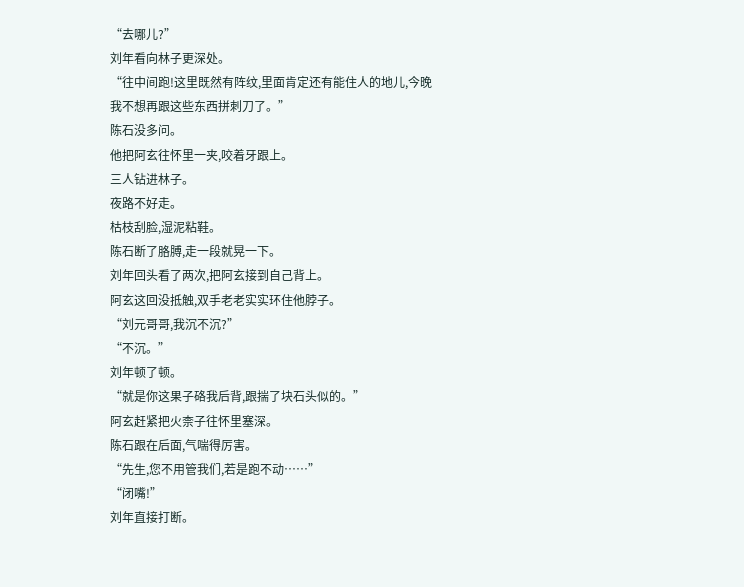“去哪儿?”
刘年看向林子更深处。
“往中间跑!这里既然有阵纹,里面肯定还有能住人的地儿,今晚我不想再跟这些东西拼刺刀了。”
陈石没多问。
他把阿玄往怀里一夹,咬着牙跟上。
三人钻进林子。
夜路不好走。
枯枝刮脸,湿泥粘鞋。
陈石断了胳膊,走一段就晃一下。
刘年回头看了两次,把阿玄接到自己背上。
阿玄这回没抵触,双手老老实实环住他脖子。
“刘元哥哥,我沉不沉?”
“不沉。”
刘年顿了顿。
“就是你这果子硌我后背,跟揣了块石头似的。”
阿玄赶紧把火柰子往怀里塞深。
陈石跟在后面,气喘得厉害。
“先生,您不用管我们,若是跑不动……”
“闭嘴!”
刘年直接打断。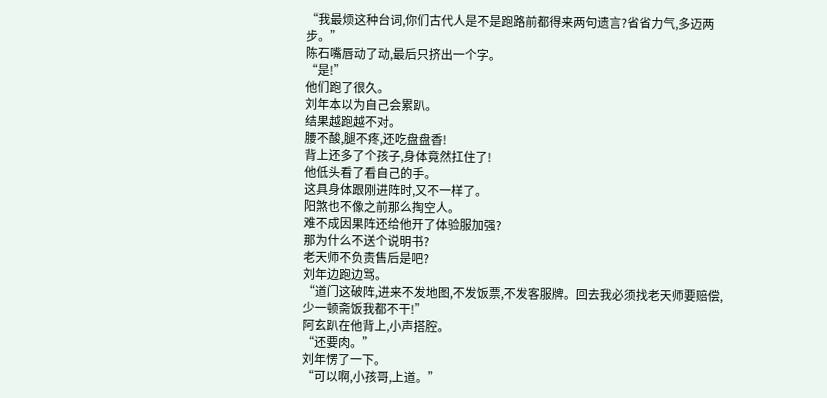“我最烦这种台词,你们古代人是不是跑路前都得来两句遗言?省省力气,多迈两步。”
陈石嘴唇动了动,最后只挤出一个字。
“是!”
他们跑了很久。
刘年本以为自己会累趴。
结果越跑越不对。
腰不酸,腿不疼,还吃盘盘香!
背上还多了个孩子,身体竟然扛住了!
他低头看了看自己的手。
这具身体跟刚进阵时,又不一样了。
阳煞也不像之前那么掏空人。
难不成因果阵还给他开了体验服加强?
那为什么不送个说明书?
老天师不负责售后是吧?
刘年边跑边骂。
“道门这破阵,进来不发地图,不发饭票,不发客服牌。回去我必须找老天师要赔偿,少一顿斋饭我都不干!”
阿玄趴在他背上,小声搭腔。
“还要肉。”
刘年愣了一下。
“可以啊,小孩哥,上道。”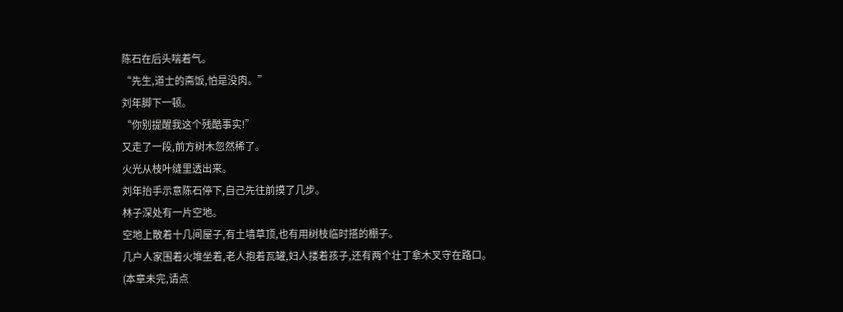陈石在后头喘着气。
“先生,道士的斋饭,怕是没肉。”
刘年脚下一顿。
“你别提醒我这个残酷事实!”
又走了一段,前方树木忽然稀了。
火光从枝叶缝里透出来。
刘年抬手示意陈石停下,自己先往前摸了几步。
林子深处有一片空地。
空地上散着十几间屋子,有土墙草顶,也有用树枝临时搭的棚子。
几户人家围着火堆坐着,老人抱着瓦罐,妇人搂着孩子,还有两个壮丁拿木叉守在路口。
(本章未完,请点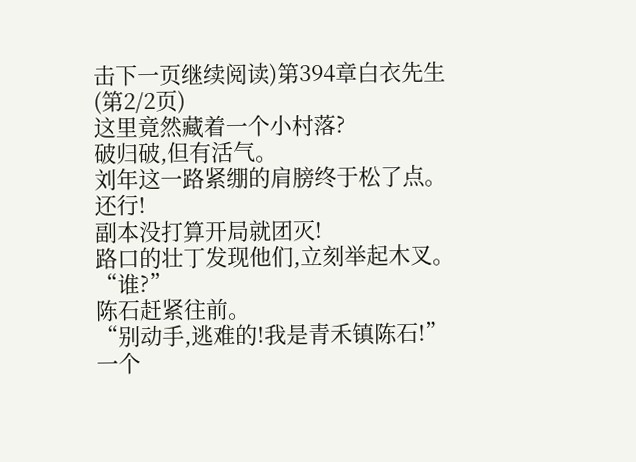击下一页继续阅读)第394章白衣先生(第2/2页)
这里竟然藏着一个小村落?
破归破,但有活气。
刘年这一路紧绷的肩膀终于松了点。
还行!
副本没打算开局就团灭!
路口的壮丁发现他们,立刻举起木叉。
“谁?”
陈石赶紧往前。
“别动手,逃难的!我是青禾镇陈石!”
一个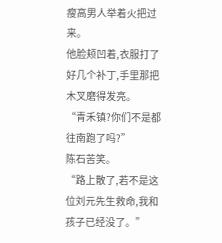瘦高男人举着火把过来。
他脸颊凹着,衣服打了好几个补丁,手里那把木叉磨得发亮。
“青禾镇?你们不是都往南跑了吗?”
陈石苦笑。
“路上散了,若不是这位刘元先生救命,我和孩子已经没了。”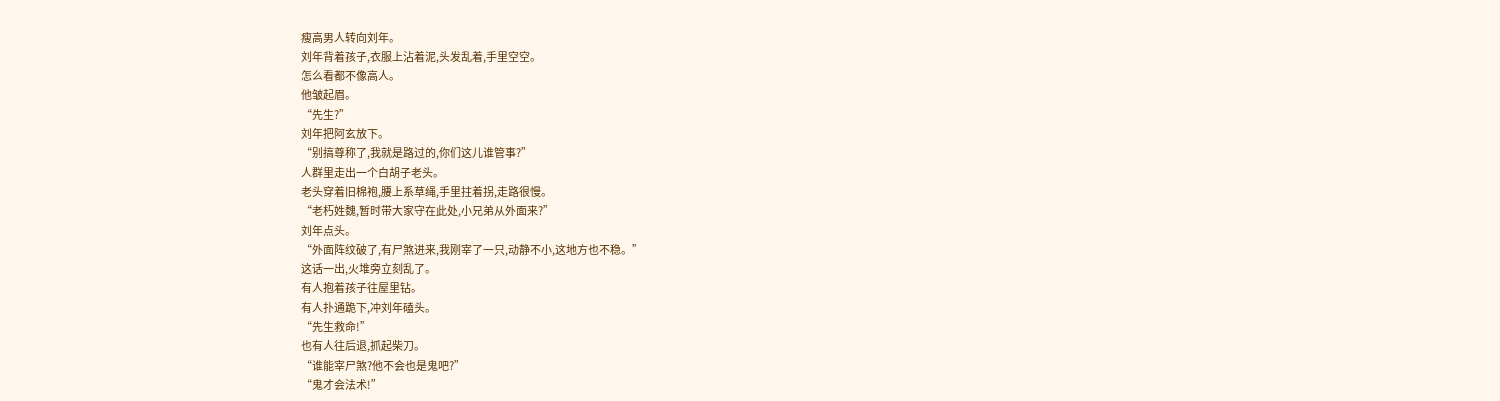瘦高男人转向刘年。
刘年背着孩子,衣服上沾着泥,头发乱着,手里空空。
怎么看都不像高人。
他皱起眉。
“先生?”
刘年把阿玄放下。
“别搞尊称了,我就是路过的,你们这儿谁管事?”
人群里走出一个白胡子老头。
老头穿着旧棉袍,腰上系草绳,手里拄着拐,走路很慢。
“老朽姓魏,暂时带大家守在此处,小兄弟从外面来?”
刘年点头。
“外面阵纹破了,有尸煞进来,我刚宰了一只,动静不小,这地方也不稳。”
这话一出,火堆旁立刻乱了。
有人抱着孩子往屋里钻。
有人扑通跪下,冲刘年磕头。
“先生救命!”
也有人往后退,抓起柴刀。
“谁能宰尸煞?他不会也是鬼吧?”
“鬼才会法术!”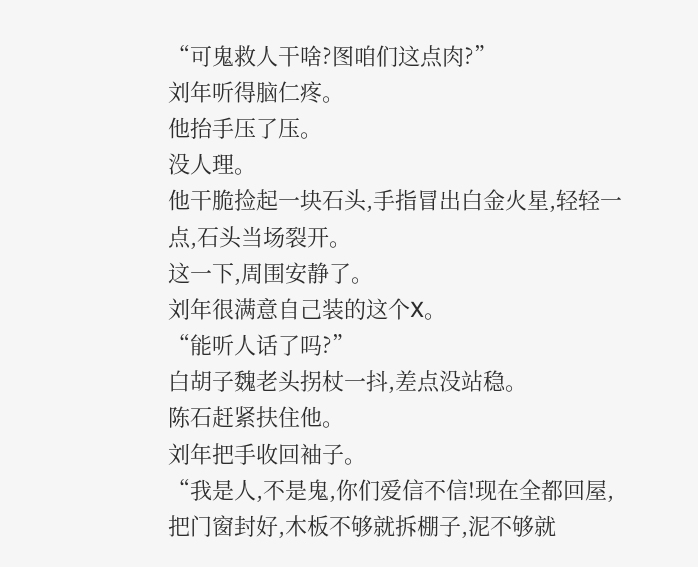“可鬼救人干啥?图咱们这点肉?”
刘年听得脑仁疼。
他抬手压了压。
没人理。
他干脆捡起一块石头,手指冒出白金火星,轻轻一点,石头当场裂开。
这一下,周围安静了。
刘年很满意自己装的这个X。
“能听人话了吗?”
白胡子魏老头拐杖一抖,差点没站稳。
陈石赶紧扶住他。
刘年把手收回袖子。
“我是人,不是鬼,你们爱信不信!现在全都回屋,把门窗封好,木板不够就拆棚子,泥不够就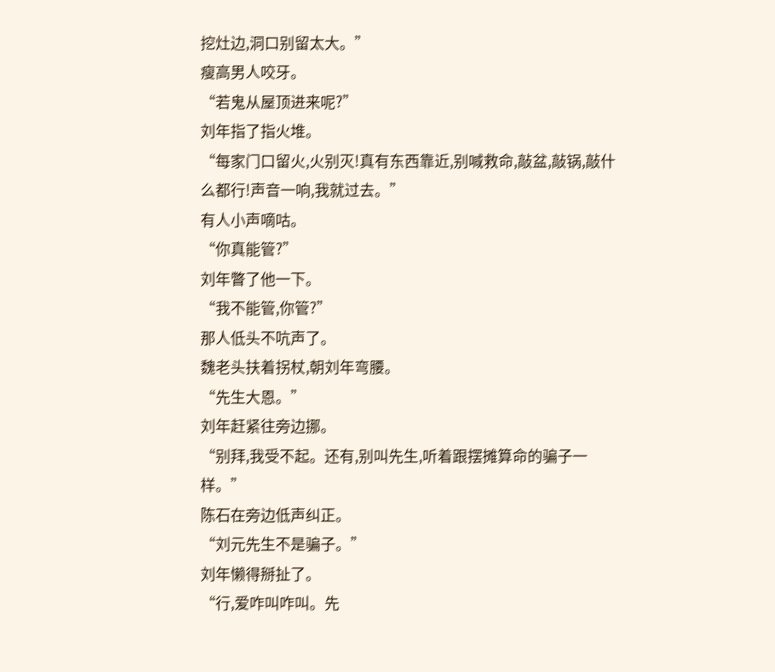挖灶边,洞口别留太大。”
瘦高男人咬牙。
“若鬼从屋顶进来呢?”
刘年指了指火堆。
“每家门口留火,火别灭!真有东西靠近,别喊救命,敲盆,敲锅,敲什么都行!声音一响,我就过去。”
有人小声嘀咕。
“你真能管?”
刘年瞥了他一下。
“我不能管,你管?”
那人低头不吭声了。
魏老头扶着拐杖,朝刘年弯腰。
“先生大恩。”
刘年赶紧往旁边挪。
“别拜,我受不起。还有,别叫先生,听着跟摆摊算命的骗子一样。”
陈石在旁边低声纠正。
“刘元先生不是骗子。”
刘年懒得掰扯了。
“行,爱咋叫咋叫。先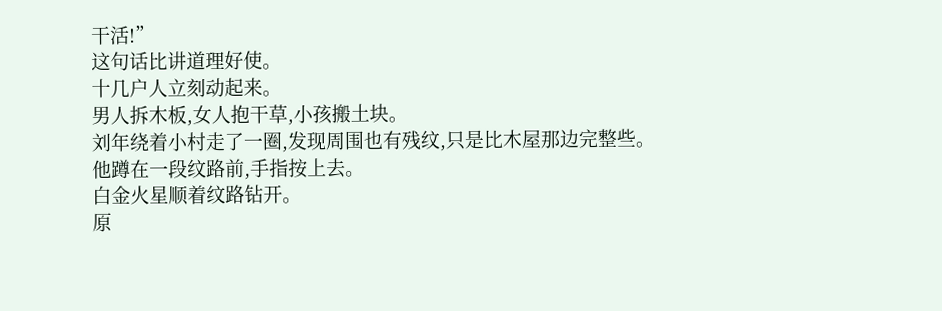干活!”
这句话比讲道理好使。
十几户人立刻动起来。
男人拆木板,女人抱干草,小孩搬土块。
刘年绕着小村走了一圈,发现周围也有残纹,只是比木屋那边完整些。
他蹲在一段纹路前,手指按上去。
白金火星顺着纹路钻开。
原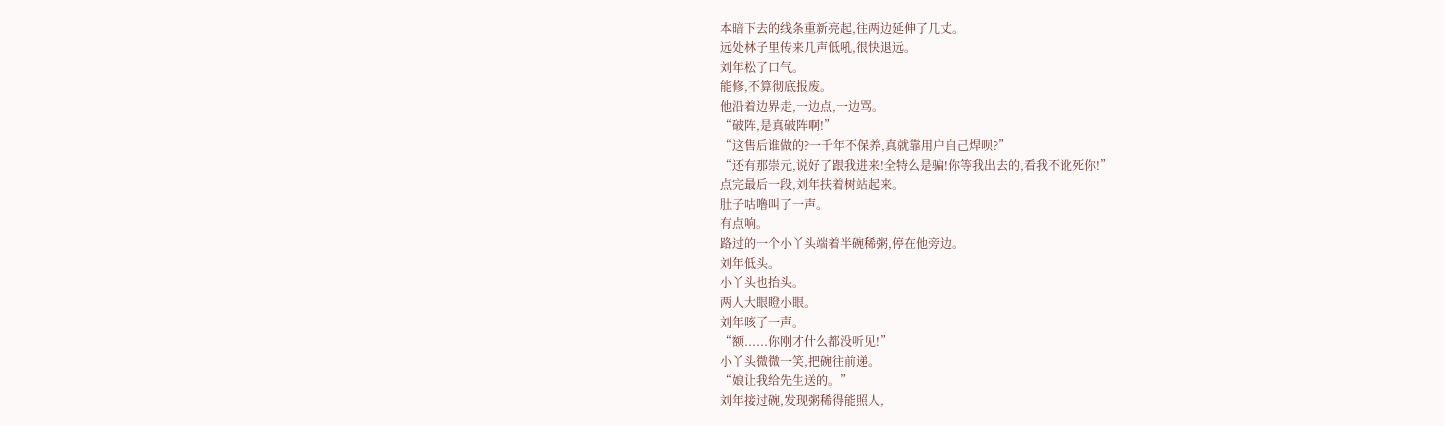本暗下去的线条重新亮起,往两边延伸了几丈。
远处林子里传来几声低吼,很快退远。
刘年松了口气。
能修,不算彻底报废。
他沿着边界走,一边点,一边骂。
“破阵,是真破阵啊!”
“这售后谁做的?一千年不保养,真就靠用户自己焊呗?”
“还有那崇元,说好了跟我进来!全特么是骗!你等我出去的,看我不讹死你!”
点完最后一段,刘年扶着树站起来。
肚子咕噜叫了一声。
有点响。
路过的一个小丫头端着半碗稀粥,停在他旁边。
刘年低头。
小丫头也抬头。
两人大眼瞪小眼。
刘年咳了一声。
“额......你刚才什么都没听见!”
小丫头微微一笑,把碗往前递。
“娘让我给先生送的。”
刘年接过碗,发现粥稀得能照人,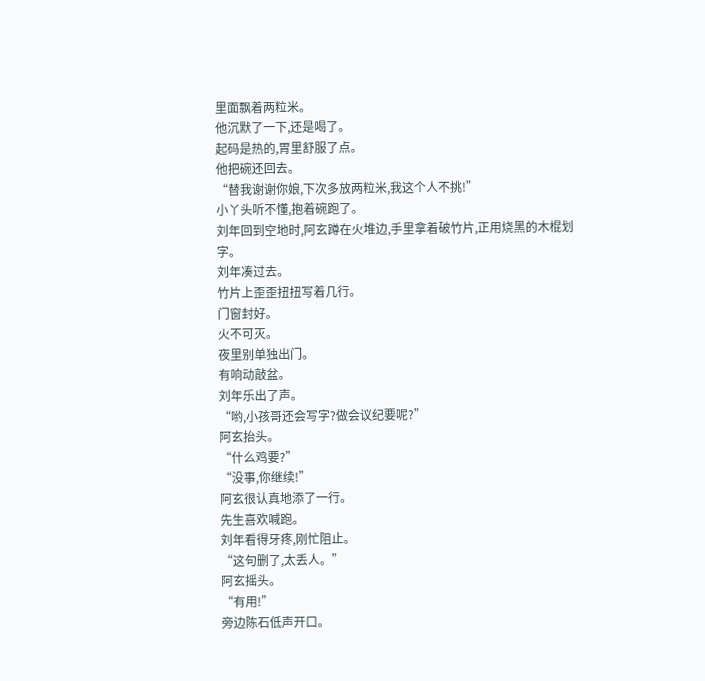里面飘着两粒米。
他沉默了一下,还是喝了。
起码是热的,胃里舒服了点。
他把碗还回去。
“替我谢谢你娘,下次多放两粒米,我这个人不挑!”
小丫头听不懂,抱着碗跑了。
刘年回到空地时,阿玄蹲在火堆边,手里拿着破竹片,正用烧黑的木棍划字。
刘年凑过去。
竹片上歪歪扭扭写着几行。
门窗封好。
火不可灭。
夜里别单独出门。
有响动敲盆。
刘年乐出了声。
“哟,小孩哥还会写字?做会议纪要呢?”
阿玄抬头。
“什么鸡要?”
“没事,你继续!”
阿玄很认真地添了一行。
先生喜欢喊跑。
刘年看得牙疼,刚忙阻止。
“这句删了,太丢人。”
阿玄摇头。
“有用!”
旁边陈石低声开口。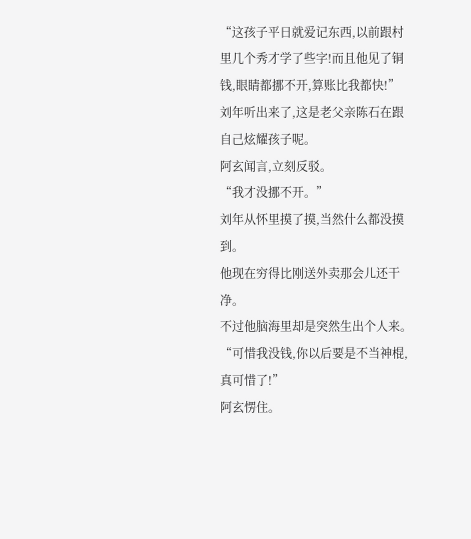“这孩子平日就爱记东西,以前跟村里几个秀才学了些字!而且他见了铜钱,眼睛都挪不开,算账比我都快!”
刘年听出来了,这是老父亲陈石在跟自己炫耀孩子呢。
阿玄闻言,立刻反驳。
“我才没挪不开。”
刘年从怀里摸了摸,当然什么都没摸到。
他现在穷得比刚送外卖那会儿还干净。
不过他脑海里却是突然生出个人来。
“可惜我没钱,你以后要是不当神棍,真可惜了!”
阿玄愣住。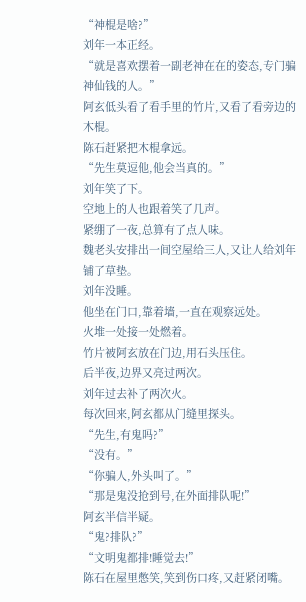“神棍是啥?”
刘年一本正经。
“就是喜欢摆着一副老神在在的姿态,专门骗神仙钱的人。”
阿玄低头看了看手里的竹片,又看了看旁边的木棍。
陈石赶紧把木棍拿远。
“先生莫逗他,他会当真的。”
刘年笑了下。
空地上的人也跟着笑了几声。
紧绷了一夜,总算有了点人味。
魏老头安排出一间空屋给三人,又让人给刘年铺了草垫。
刘年没睡。
他坐在门口,靠着墙,一直在观察远处。
火堆一处接一处燃着。
竹片被阿玄放在门边,用石头压住。
后半夜,边界又亮过两次。
刘年过去补了两次火。
每次回来,阿玄都从门缝里探头。
“先生,有鬼吗?”
“没有。”
“你骗人,外头叫了。”
“那是鬼没抢到号,在外面排队呢!”
阿玄半信半疑。
“鬼?排队?”
“文明鬼都排!睡觉去!”
陈石在屋里憋笑,笑到伤口疼,又赶紧闭嘴。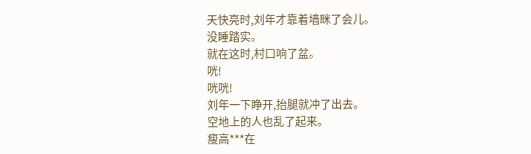天快亮时,刘年才靠着墙眯了会儿。
没睡踏实。
就在这时,村口响了盆。
咣!
咣咣!
刘年一下睁开,抬腿就冲了出去。
空地上的人也乱了起来。
瘦高***在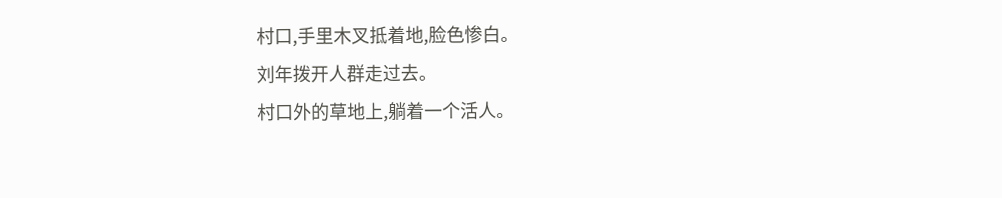村口,手里木叉抵着地,脸色惨白。
刘年拨开人群走过去。
村口外的草地上,躺着一个活人。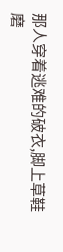那人穿着逃难的破衣,脚上草鞋磨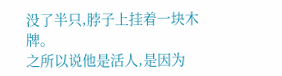没了半只,脖子上挂着一块木牌。
之所以说他是活人,是因为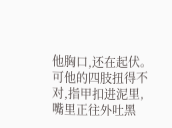他胸口,还在起伏。
可他的四肢扭得不对,指甲扣进泥里,嘴里正往外吐黑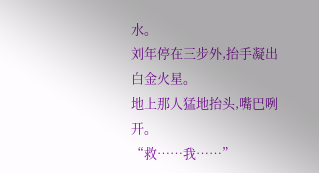水。
刘年停在三步外,抬手凝出白金火星。
地上那人猛地抬头,嘴巴咧开。
“救……我……”